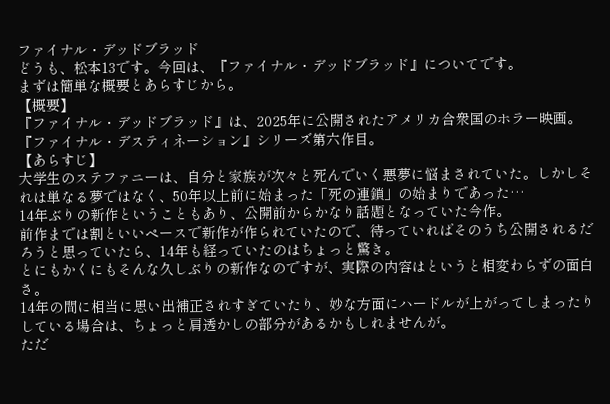ファイナル・デッドブラッド
どうも、松本13です。今回は、『ファイナル・デッドブラッド』についてです。
まずは簡単な概要とあらすじから。
【概要】
『ファイナル・デッドブラッド』は、2025年に公開されたアメリカ合衆国のホラー映画。『ファイナル・デスティネーション』シリーズ第六作目。
【あらすじ】
大学生のステファニーは、自分と家族が次々と死んでいく悪夢に悩まされていた。しかしそれは単なる夢ではなく、50年以上前に始まった「死の連鎖」の始まりであった…
14年ぶりの新作ということもあり、公開前からかなり話題となっていた今作。
前作までは割といいペースで新作が作られていたので、待っていればそのうち公開されるだろうと思っていたら、14年も経っていたのはちょっと驚き。
とにもかくにもそんな久しぶりの新作なのですが、実際の内容はというと相変わらずの面白さ。
14年の間に相当に思い出補正されすぎていたり、妙な方面にハードルが上がってしまったりしている場合は、ちょっと肩透かしの部分があるかもしれませんが。
ただ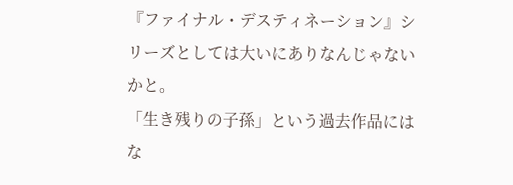『ファイナル・デスティネーション』シリーズとしては大いにありなんじゃないかと。
「生き残りの子孫」という過去作品にはな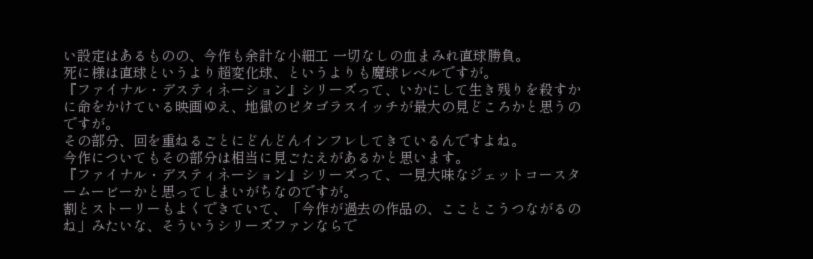い設定はあるものの、今作も余計な小細工 一切なしの血まみれ直球勝負。
死に様は直球というより超変化球、というよりも魔球レベルですが。
『ファイナル・デスティネーション』シリーズって、いかにして生き残りを殺すかに命をかけている映画ゆえ、地獄のピタゴラスイッチが最大の見どころかと思うのですが。
その部分、回を重ねるごとにどんどんインフレしてきているんですよね。
今作についてもその部分は相当に見ごたえがあるかと思います。
『ファイナル・デスティネーション』シリーズって、一見大味なジェットコースタームービーかと思ってしまいがちなのですが。
割とストーリーもよくできていて、「今作が過去の作品の、こことこうつながるのね」みたいな、そういうシリーズファンならで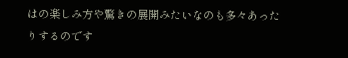はの楽しみ方や驚きの展開みたいなのも多々あったりするのです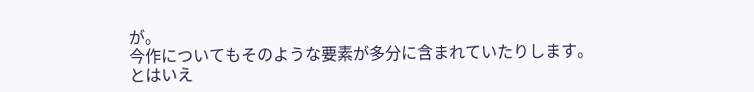が。
今作についてもそのような要素が多分に含まれていたりします。
とはいえ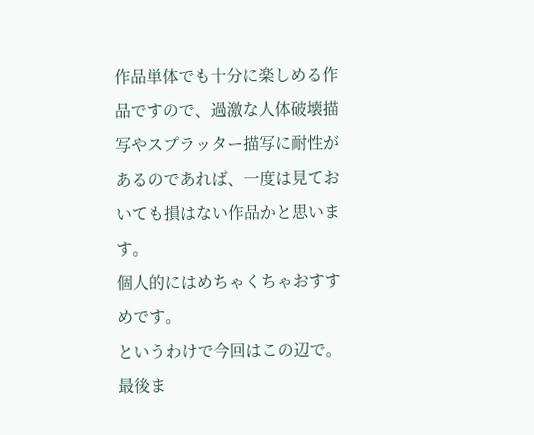作品単体でも十分に楽しめる作品ですので、過激な人体破壊描写やスプラッター描写に耐性があるのであれば、一度は見ておいても損はない作品かと思います。
個人的にはめちゃくちゃおすすめです。
というわけで今回はこの辺で。最後ま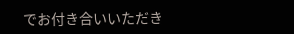でお付き合いいただき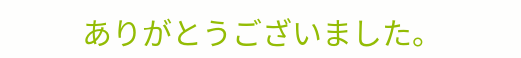ありがとうございました。